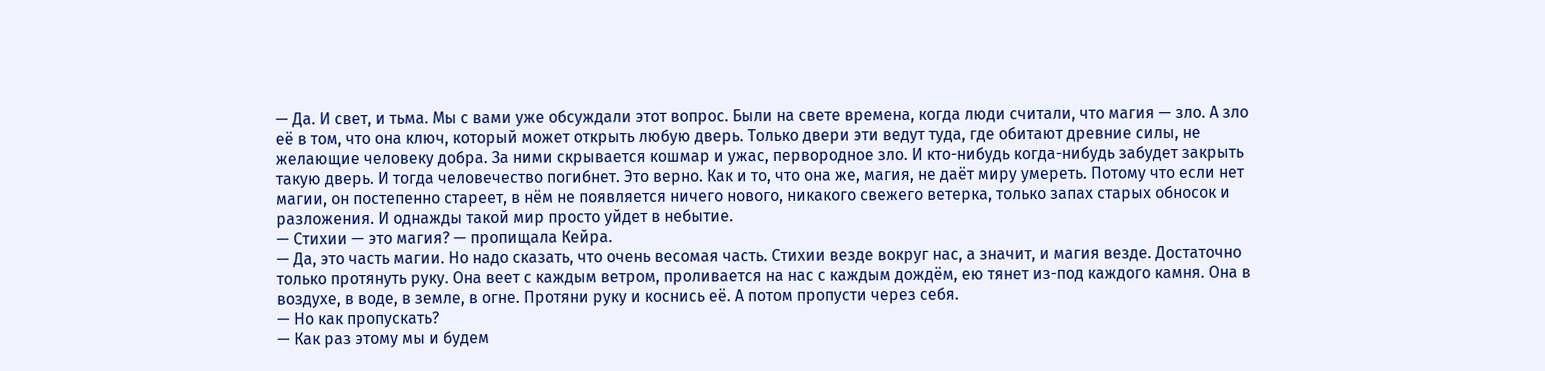— Да. И свет, и тьма. Мы с вами уже обсуждали этот вопрос. Были на свете времена, когда люди считали, что магия — зло. А зло её в том, что она ключ, который может открыть любую дверь. Только двери эти ведут туда, где обитают древние силы, не желающие человеку добра. За ними скрывается кошмар и ужас, первородное зло. И кто-нибудь когда-нибудь забудет закрыть такую дверь. И тогда человечество погибнет. Это верно. Как и то, что она же, магия, не даёт миру умереть. Потому что если нет магии, он постепенно стареет, в нём не появляется ничего нового, никакого свежего ветерка, только запах старых обносок и разложения. И однажды такой мир просто уйдет в небытие.
— Стихии — это магия? — пропищала Кейра.
— Да, это часть магии. Но надо сказать, что очень весомая часть. Стихии везде вокруг нас, а значит, и магия везде. Достаточно только протянуть руку. Она веет с каждым ветром, проливается на нас с каждым дождём, ею тянет из-под каждого камня. Она в воздухе, в воде, в земле, в огне. Протяни руку и коснись её. А потом пропусти через себя.
— Но как пропускать?
— Как раз этому мы и будем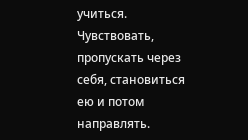учиться. Чувствовать, пропускать через себя, становиться ею и потом направлять.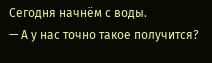Сегодня начнём с воды.
— А у нас точно такое получится?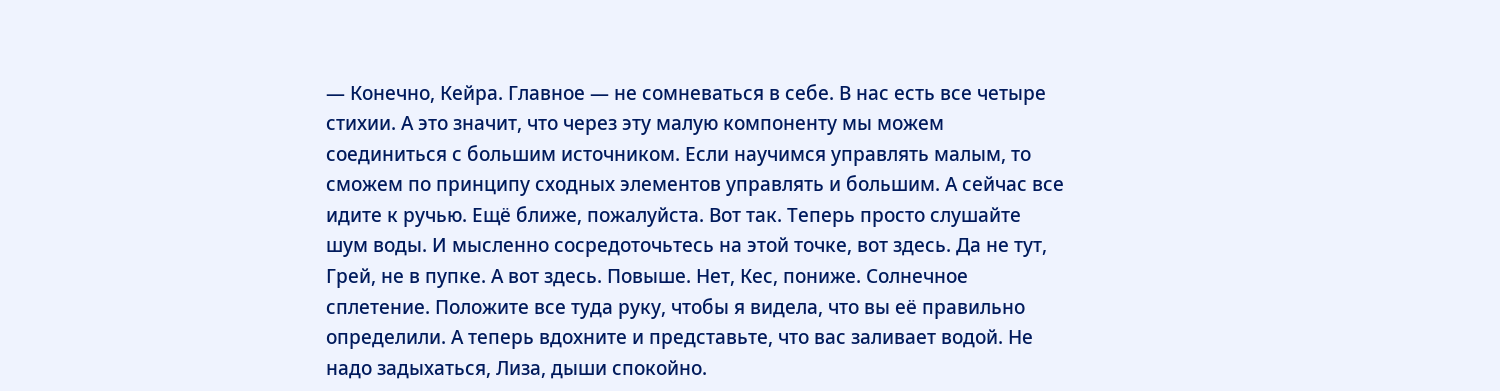— Конечно, Кейра. Главное — не сомневаться в себе. В нас есть все четыре стихии. А это значит, что через эту малую компоненту мы можем соединиться с большим источником. Если научимся управлять малым, то сможем по принципу сходных элементов управлять и большим. А сейчас все идите к ручью. Ещё ближе, пожалуйста. Вот так. Теперь просто слушайте шум воды. И мысленно сосредоточьтесь на этой точке, вот здесь. Да не тут, Грей, не в пупке. А вот здесь. Повыше. Нет, Кес, пониже. Солнечное сплетение. Положите все туда руку, чтобы я видела, что вы её правильно определили. А теперь вдохните и представьте, что вас заливает водой. Не надо задыхаться, Лиза, дыши спокойно.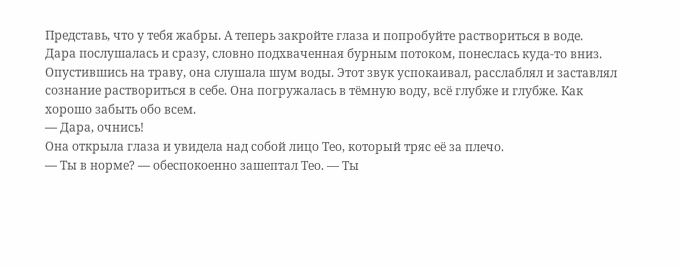Представь, что у тебя жабры. А теперь закройте глаза и попробуйте раствориться в воде.
Дара послушалась и сразу, словно подхваченная бурным потоком, понеслась куда-то вниз. Опустившись на траву, она слушала шум воды. Этот звук успокаивал, расслаблял и заставлял сознание раствориться в себе. Она погружалась в тёмную воду, всё глубже и глубже. Как хорошо забыть обо всем.
— Дара, очнись!
Она открыла глаза и увидела над собой лицо Тео, который тряс её за плечо.
— Ты в норме? — обеспокоенно зашептал Тео. — Ты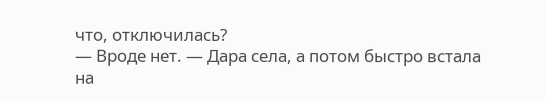что, отключилась?
— Вроде нет. — Дара села, а потом быстро встала на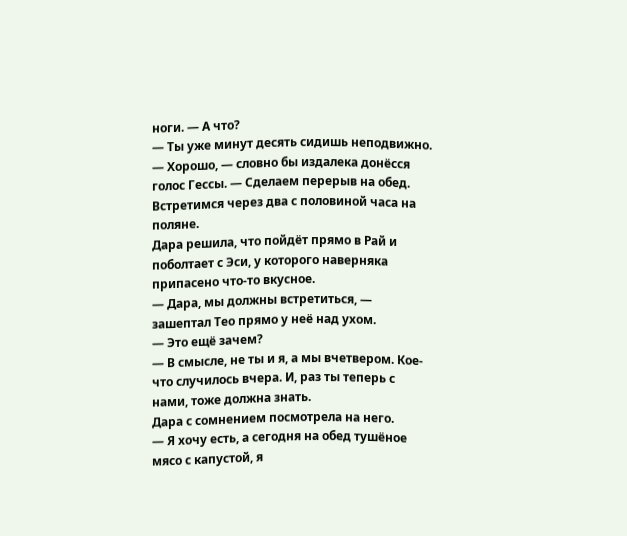ноги. — А что?
— Ты уже минут десять сидишь неподвижно.
— Хорошо, — словно бы издалека донёсся голос Гессы. — Сделаем перерыв на обед. Встретимся через два с половиной часа на поляне.
Дара решила, что пойдёт прямо в Рай и поболтает с Эси, у которого наверняка припасено что-то вкусное.
— Дара, мы должны встретиться, — зашептал Тео прямо у неё над ухом.
— Это ещё зачем?
— В смысле, не ты и я, а мы вчетвером. Кое-что случилось вчера. И, раз ты теперь с нами, тоже должна знать.
Дара с сомнением посмотрела на него.
— Я хочу есть, а сегодня на обед тушёное мясо с капустой, я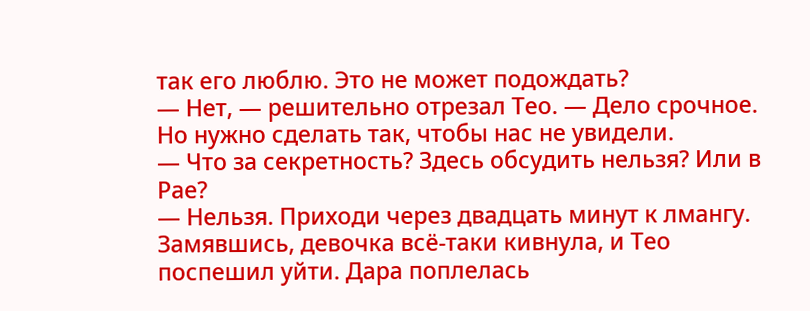так его люблю. Это не может подождать?
— Нет, — решительно отрезал Тео. — Дело срочное. Но нужно сделать так, чтобы нас не увидели.
— Что за секретность? Здесь обсудить нельзя? Или в Рае?
— Нельзя. Приходи через двадцать минут к лмангу.
Замявшись, девочка всё-таки кивнула, и Тео поспешил уйти. Дара поплелась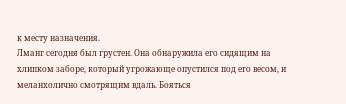к месту назначения.
Лманг сегодня был грустен. Она обнаружила его сидящим на хлипком заборе, который угрожающе опустился под его весом, и меланхолично смотрящим вдаль. Бояться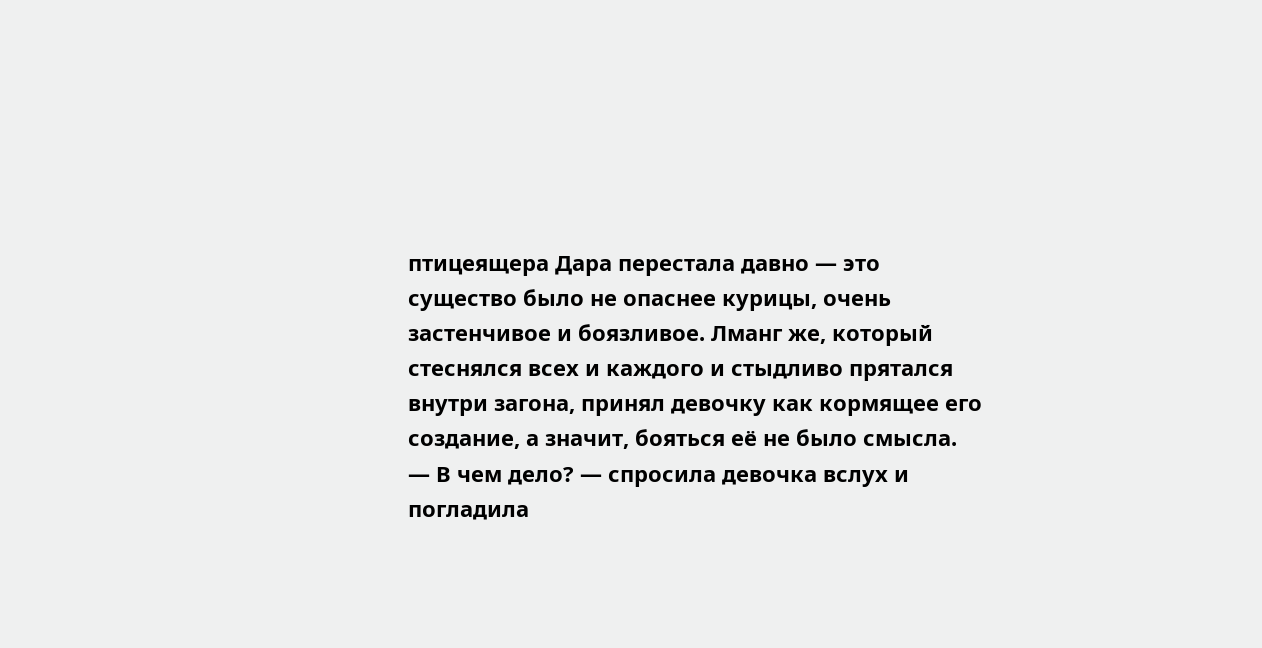птицеящера Дара перестала давно — это существо было не опаснее курицы, очень застенчивое и боязливое. Лманг же, который стеснялся всех и каждого и стыдливо прятался внутри загона, принял девочку как кормящее его создание, а значит, бояться её не было смысла.
— В чем дело? — спросила девочка вслух и погладила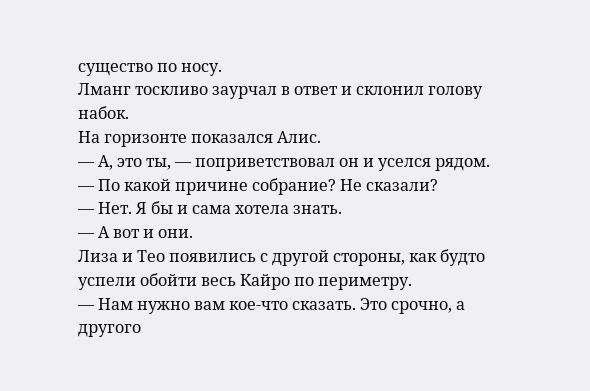существо по носу.
Лманг тоскливо заурчал в ответ и склонил голову набок.
На горизонте показался Алис.
— А, это ты, — поприветствовал он и уселся рядом. — По какой причине собрание? Не сказали?
— Нет. Я бы и сама хотела знать.
— А вот и они.
Лиза и Тео появились с другой стороны, как будто успели обойти весь Кайро по периметру.
— Нам нужно вам кое-что сказать. Это срочно, а другого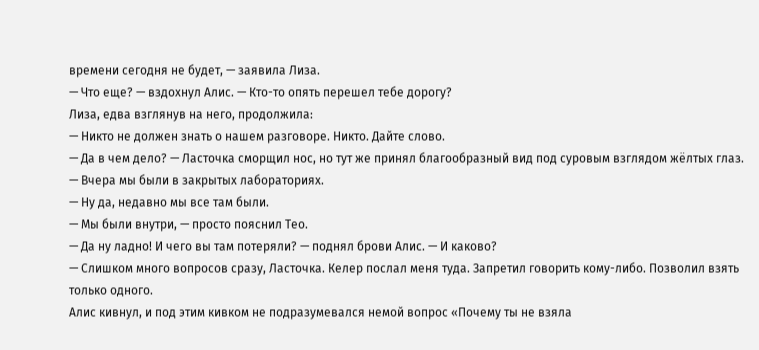времени сегодня не будет, — заявила Лиза.
— Что еще? — вздохнул Алис. — Кто-то опять перешел тебе дорогу?
Лиза, едва взглянув на него, продолжила:
— Никто не должен знать о нашем разговоре. Никто. Дайте слово.
— Да в чем дело? — Ласточка сморщил нос, но тут же принял благообразный вид под суровым взглядом жёлтых глаз.
— Вчера мы были в закрытых лабораториях.
— Ну да, недавно мы все там были.
— Мы были внутри, — просто пояснил Тео.
— Да ну ладно! И чего вы там потеряли? — поднял брови Алис. — И каково?
— Слишком много вопросов сразу, Ласточка. Келер послал меня туда. Запретил говорить кому-либо. Позволил взять только одного.
Алис кивнул, и под этим кивком не подразумевался немой вопрос «Почему ты не взяла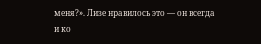меня?». Лизе нравилось это — он всегда и ко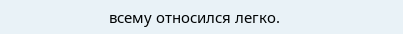всему относился легко.